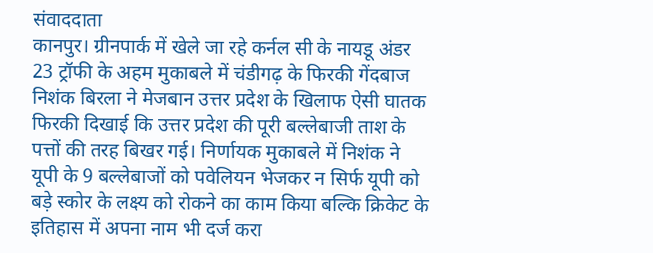संवाददाता
कानपुर। ग्रीनपार्क में खेले जा रहे कर्नल सी के नायडू अंडर 23 ट्रॉफी के अहम मुकाबले में चंडीगढ़ के फिरकी गेंदबाज निशंक बिरला ने मेजबान उत्तर प्रदेश के खिलाफ ऐसी घातक फिरकी दिखाई कि उत्तर प्रदेश की पूरी बल्लेबाजी ताश के पत्तों की तरह बिखर गई। निर्णायक मुकाबले में निशंक ने यूपी के 9 बल्लेबाजों को पवेलियन भेजकर न सिर्फ यूपी को बड़े स्कोर के लक्ष्य को रोकने का काम किया बल्कि क्रिकेट के इतिहास में अपना नाम भी दर्ज करा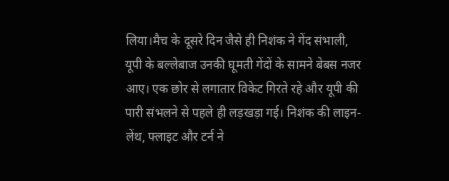लिया।मैच के दूसरे दिन जैसे ही निशंक ने गेंद संभाली, यूपी के बल्लेबाज उनकी घूमती गेंदों के सामने बेबस नजर आए। एक छोर से लगातार विकेट गिरते रहे और यूपी की पारी संभलने से पहले ही लड़खड़ा गई। निशंक की लाइन-लेंथ, फ्लाइट और टर्न ने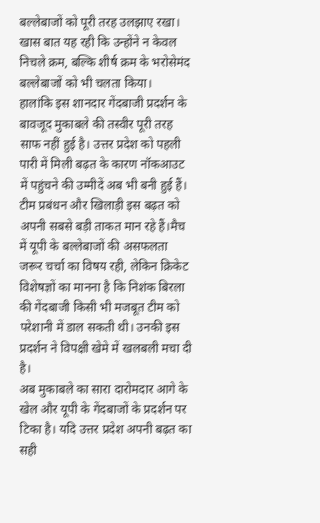बल्लेबाजों को पूरी तरह उलझाए रखा। खास बात यह रही कि उन्होंने न केवल निचले क्रम, बल्कि शीर्ष क्रम के भरोसेमंद बल्लेबाजों को भी चलता किया।
हालांकि इस शानदार गेंदबाजी प्रदर्शन के बावजूद मुकाबले की तस्वीर पूरी तरह साफ नहीं हुई है। उत्तर प्रदेश को पहली पारी में मिली बढ़त के कारण नॉकआउट में पहुंचने की उम्मीदें अब भी बनी हुई हैं। टीम प्रबंधन और खिलाड़ी इस बढ़त को अपनी सबसे बड़ी ताकत मान रहे हैं।मैच में यूपी के बल्लेबाजों की असफलता जरूर चर्चा का विषय रही, लेकिन क्रिकेट विशेषज्ञों का मानना है कि निशंक बिरला की गेंदबाजी किसी भी मजबूत टीम को परेशानी में डाल सकती थी। उनकी इस प्रदर्शन ने विपक्षी खेमे में खलबली मचा दी है।
अब मुकाबले का सारा दारोमदार आगे के खेल और यूपी के गेंदबाजों के प्रदर्शन पर टिका है। यदि उत्तर प्रदेश अपनी बढ़त का सही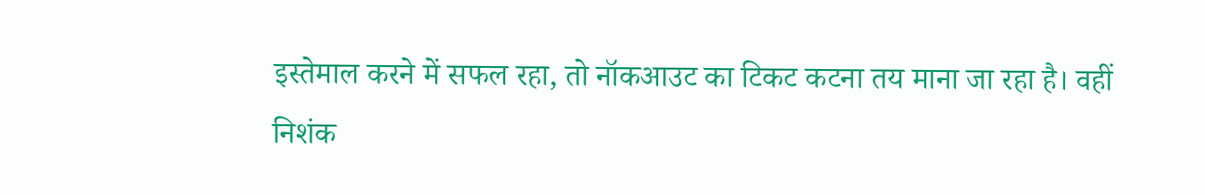इस्तेमाल करने में सफल रहा, तो नॉकआउट का टिकट कटना तय माना जा रहा है। वहीं निशंक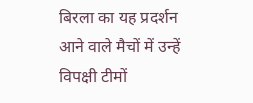बिरला का यह प्रदर्शन आने वाले मैचों में उन्हें विपक्षी टीमों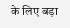के लिए बड़ा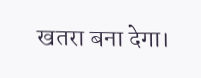खतरा बना देगा।